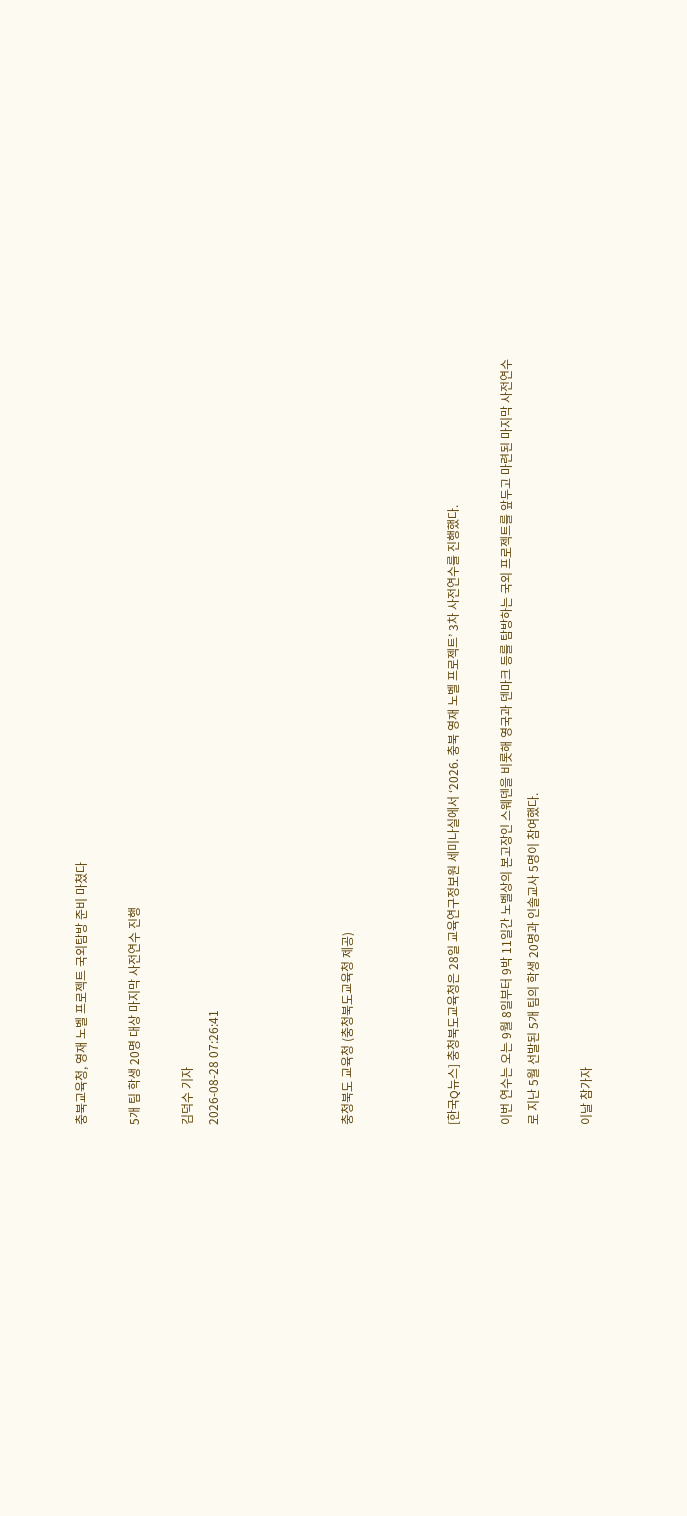충북교육청, 영재 노벨 프로젝트 국외탐방 준비 마쳤다

5개 팀 학생 20명 대상 마지막 사전연수 진행

김덕수 기자
2026-08-28 07:26:41




충청북도 교육청 (충청북도교육청 제공)



[한국Q뉴스] 충청북도교육청은 28일 교육연구정보원 세미나실에서 ‘2026. 충북 영재 노벨 프로젝트’ 3차 사전연수를 진행했다.

이번 연수는 오는 9월 8일부터 9박 11일간 노벨상의 본고장인 스웨덴을 비롯해 영국과 덴마크 등를 탐방하는 국외 프로젝트를 앞두고 마련된 마지막 사전연수로 지난 5월 선발된 5개 팀의 학생 20명과 인솔교사 5명이 참여했다.

이날 참가자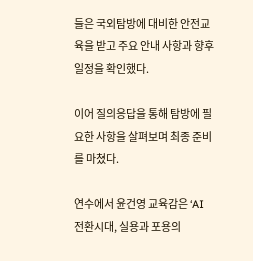들은 국외탐방에 대비한 안전교육을 받고 주요 안내 사항과 향후 일정을 확인했다.

이어 질의응답을 통해 탐방에 필요한 사항을 살펴보며 최종 준비를 마쳤다.

연수에서 윤건영 교육감은 ‘AI 전환시대, 실용과 포용의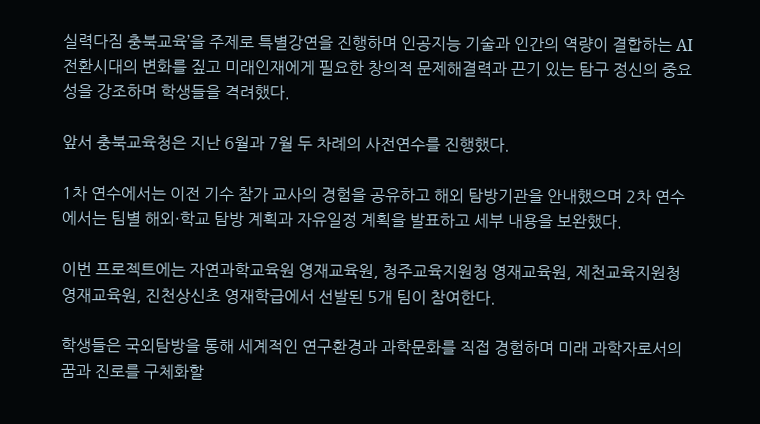실력다짐 충북교육’을 주제로 특별강연을 진행하며 인공지능 기술과 인간의 역량이 결합하는 AI 전환시대의 변화를 짚고 미래인재에게 필요한 창의적 문제해결력과 끈기 있는 탐구 정신의 중요성을 강조하며 학생들을 격려했다.

앞서 충북교육청은 지난 6월과 7월 두 차례의 사전연수를 진행했다.

1차 연수에서는 이전 기수 참가 교사의 경험을 공유하고 해외 탐방기관을 안내했으며 2차 연수에서는 팀별 해외·학교 탐방 계획과 자유일정 계획을 발표하고 세부 내용을 보완했다.

이번 프로젝트에는 자연과학교육원 영재교육원, 청주교육지원청 영재교육원, 제천교육지원청 영재교육원, 진천상신초 영재학급에서 선발된 5개 팀이 참여한다.

학생들은 국외탐방을 통해 세계적인 연구환경과 과학문화를 직접 경험하며 미래 과학자로서의 꿈과 진로를 구체화할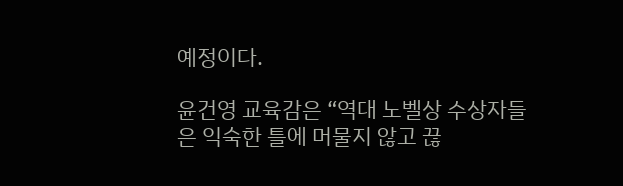예정이다.

윤건영 교육감은 “역대 노벨상 수상자들은 익숙한 틀에 머물지 않고 끊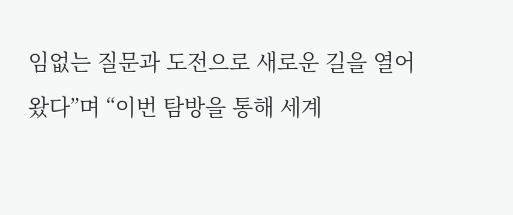임없는 질문과 도전으로 새로운 길을 열어왔다”며 “이번 탐방을 통해 세계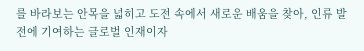를 바라보는 안목을 넓히고 도전 속에서 새로운 배움을 찾아, 인류 발전에 기여하는 글로벌 인재이자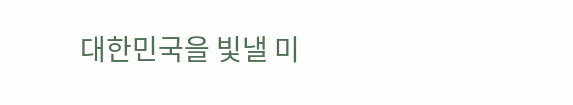대한민국을 빛낼 미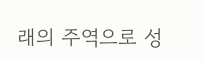래의 주역으로 성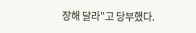장해 달라”고 당부했다.